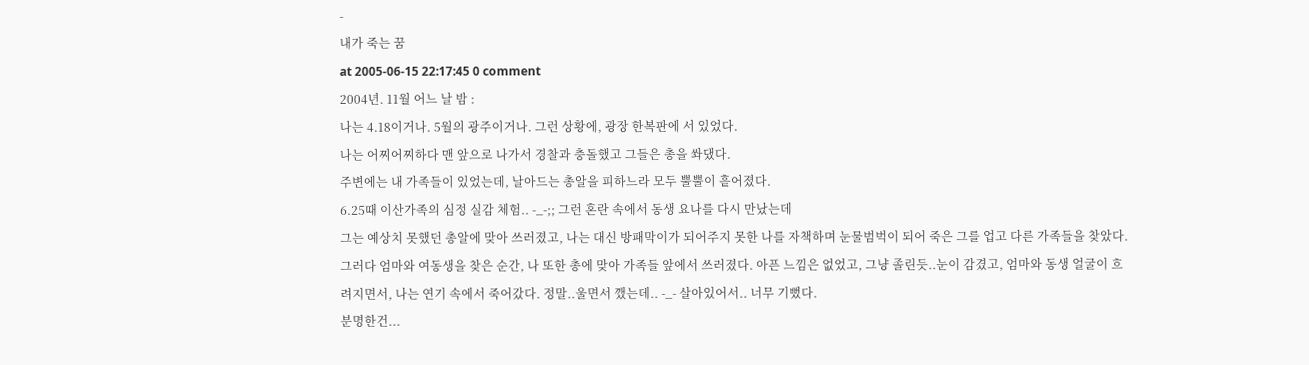-
내가 죽는 꿈
at 2005-06-15 22:17:45 0 comment
2004년. 11월 어느 날 밤 :
나는 4.18이거나. 5월의 광주이거나. 그런 상황에, 광장 한복판에 서 있었다.
나는 어찌어찌하다 맨 앞으로 나가서 경찰과 충돌했고 그들은 총을 쏴댔다.
주변에는 내 가족들이 있었는데, 날아드는 총알을 피하느라 모두 뿔뿔이 흩어졌다.
6.25때 이산가족의 심정 실감 체험.. -_-;; 그런 혼란 속에서 동생 요나를 다시 만났는데
그는 예상치 못했던 총알에 맞아 쓰러졌고, 나는 대신 방패막이가 되어주지 못한 나를 자책하며 눈물범벅이 되어 죽은 그를 업고 다른 가족들을 찾았다. 그러다 엄마와 여동생을 찾은 순간, 나 또한 총에 맞아 가족들 앞에서 쓰러졌다. 아픈 느낌은 없었고, 그냥 졸린듯..눈이 감겼고, 엄마와 동생 얼굴이 흐려지면서, 나는 연기 속에서 죽어갔다. 정말..울면서 깼는데.. -_- 살아있어서.. 너무 기뻤다.
분명한건...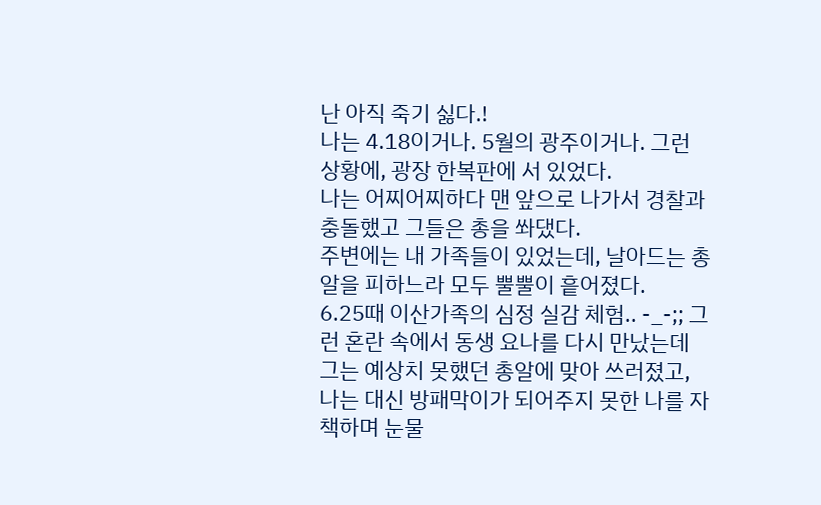난 아직 죽기 싫다.!
나는 4.18이거나. 5월의 광주이거나. 그런 상황에, 광장 한복판에 서 있었다.
나는 어찌어찌하다 맨 앞으로 나가서 경찰과 충돌했고 그들은 총을 쏴댔다.
주변에는 내 가족들이 있었는데, 날아드는 총알을 피하느라 모두 뿔뿔이 흩어졌다.
6.25때 이산가족의 심정 실감 체험.. -_-;; 그런 혼란 속에서 동생 요나를 다시 만났는데
그는 예상치 못했던 총알에 맞아 쓰러졌고, 나는 대신 방패막이가 되어주지 못한 나를 자책하며 눈물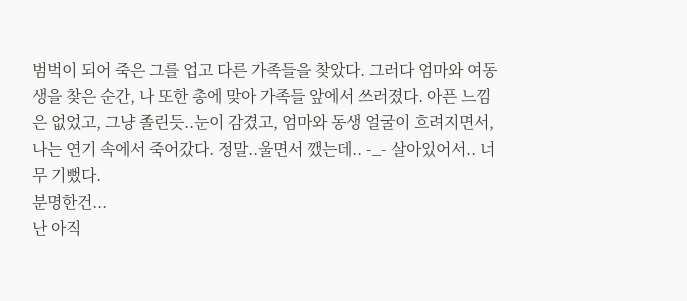범벅이 되어 죽은 그를 업고 다른 가족들을 찾았다. 그러다 엄마와 여동생을 찾은 순간, 나 또한 총에 맞아 가족들 앞에서 쓰러졌다. 아픈 느낌은 없었고, 그냥 졸린듯..눈이 감겼고, 엄마와 동생 얼굴이 흐려지면서, 나는 연기 속에서 죽어갔다. 정말..울면서 깼는데.. -_- 살아있어서.. 너무 기뻤다.
분명한건...
난 아직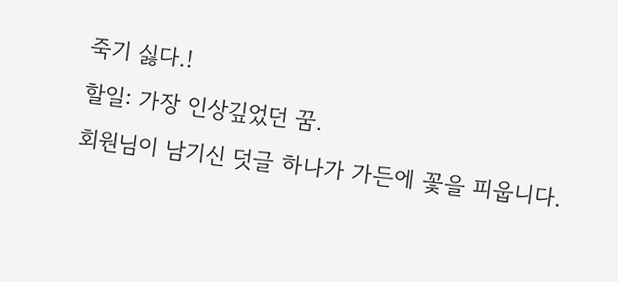죽기 싫다.!
할일: 가장 인상깊었던 꿈.
회원님이 남기신 덧글 하나가 가든에 꽃을 피웁니다.